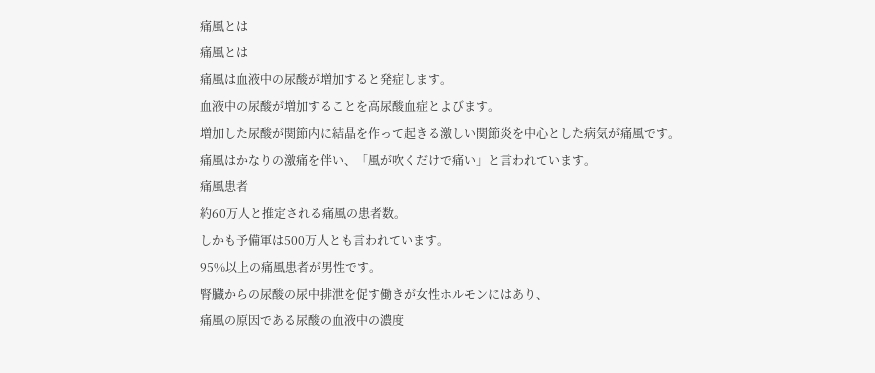痛風とは
痛風とは
痛風は血液中の尿酸が増加すると発症します。
血液中の尿酸が増加することを高尿酸血症とよびます。
増加した尿酸が関節内に結晶を作って起きる激しい関節炎を中心とした病気が痛風です。
痛風はかなりの激痛を伴い、「風が吹くだけで痛い」と言われています。
痛風患者
約60万人と推定される痛風の患者数。
しかも予備軍は500万人とも言われています。
95%以上の痛風患者が男性です。
腎臓からの尿酸の尿中排泄を促す働きが女性ホルモンにはあり、
痛風の原因である尿酸の血液中の濃度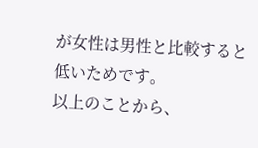が女性は男性と比較すると低いためです。
以上のことから、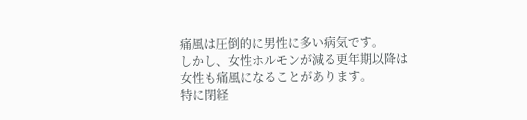痛風は圧倒的に男性に多い病気です。
しかし、女性ホルモンが減る更年期以降は女性も痛風になることがあります。
特に閉経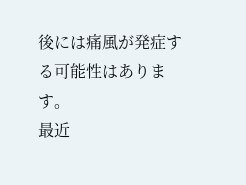後には痛風が発症する可能性はあります。
最近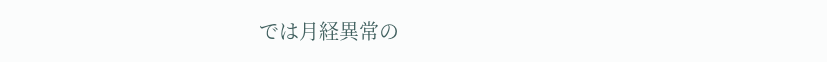では月経異常の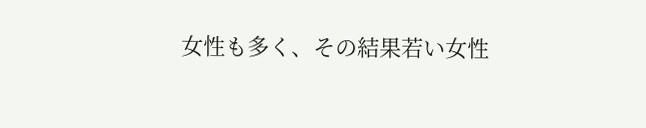女性も多く、その結果若い女性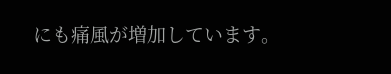にも痛風が増加しています。